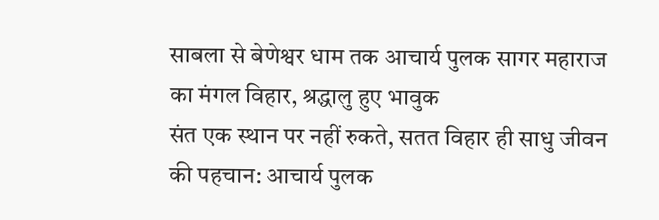साबला से बेणेश्वर धाम तक आचार्य पुलक सागर महाराज का मंगल विहार, श्रद्धालु हुए भावुक
संत एक स्थान पर नहीं रुकते, सतत विहार ही साधु जीवन की पहचान: आचार्य पुलक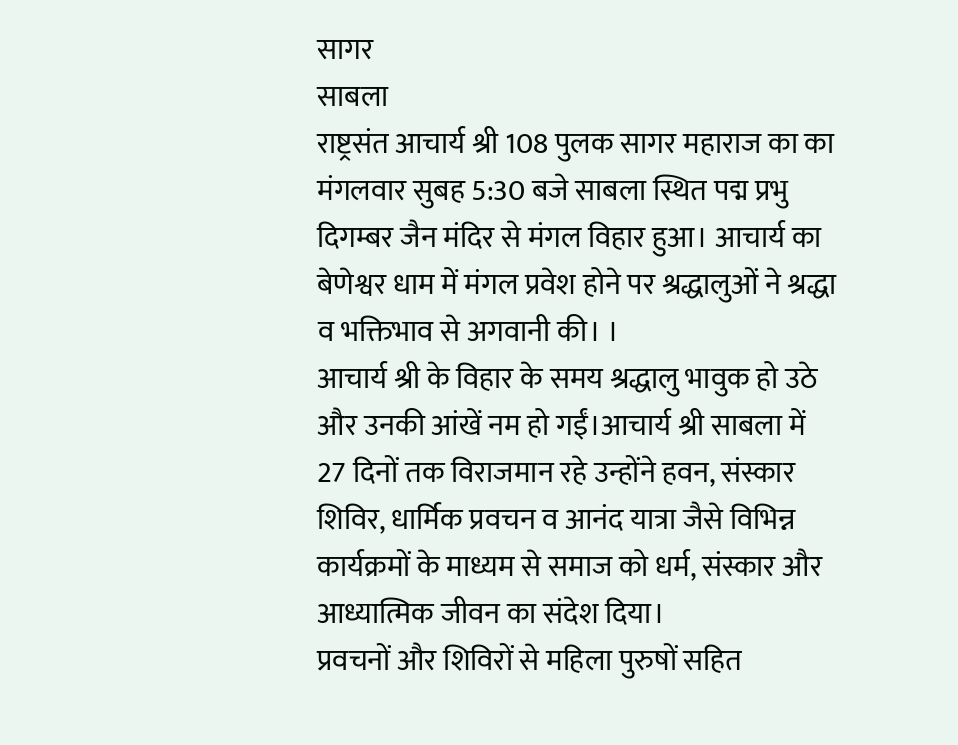सागर
साबला
राष्ट्रसंत आचार्य श्री 108 पुलक सागर महाराज का का मंगलवार सुबह 5:30 बजे साबला स्थित पद्म प्रभु दिगम्बर जैन मंदिर से मंगल विहार हुआ। आचार्य का बेणेश्वर धाम में मंगल प्रवेश होने पर श्रद्धालुओं ने श्रद्धा व भक्तिभाव से अगवानी की। ।
आचार्य श्री के विहार के समय श्रद्धालु भावुक हो उठे और उनकी आंखें नम हो गईं।आचार्य श्री साबला में 27 दिनों तक विराजमान रहे उन्होंने हवन, संस्कार शिविर, धार्मिक प्रवचन व आनंद यात्रा जैसे विभिन्न कार्यक्रमों के माध्यम से समाज को धर्म, संस्कार और आध्यात्मिक जीवन का संदेश दिया।
प्रवचनों और शिविरों से महिला पुरुषों सहित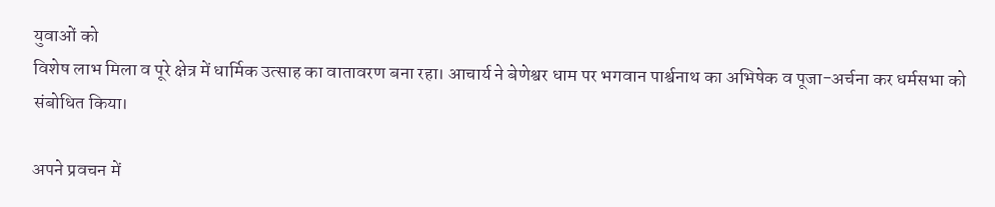युवाओं को
विशेष लाभ मिला व पूरे क्षेत्र में धार्मिक उत्साह का वातावरण बना रहा। आचार्य ने बेणेश्वर धाम पर भगवान पार्श्वनाथ का अभिषेक व पूजा-अर्चना कर धर्मसभा को संबोधित किया।

अपने प्रवचन में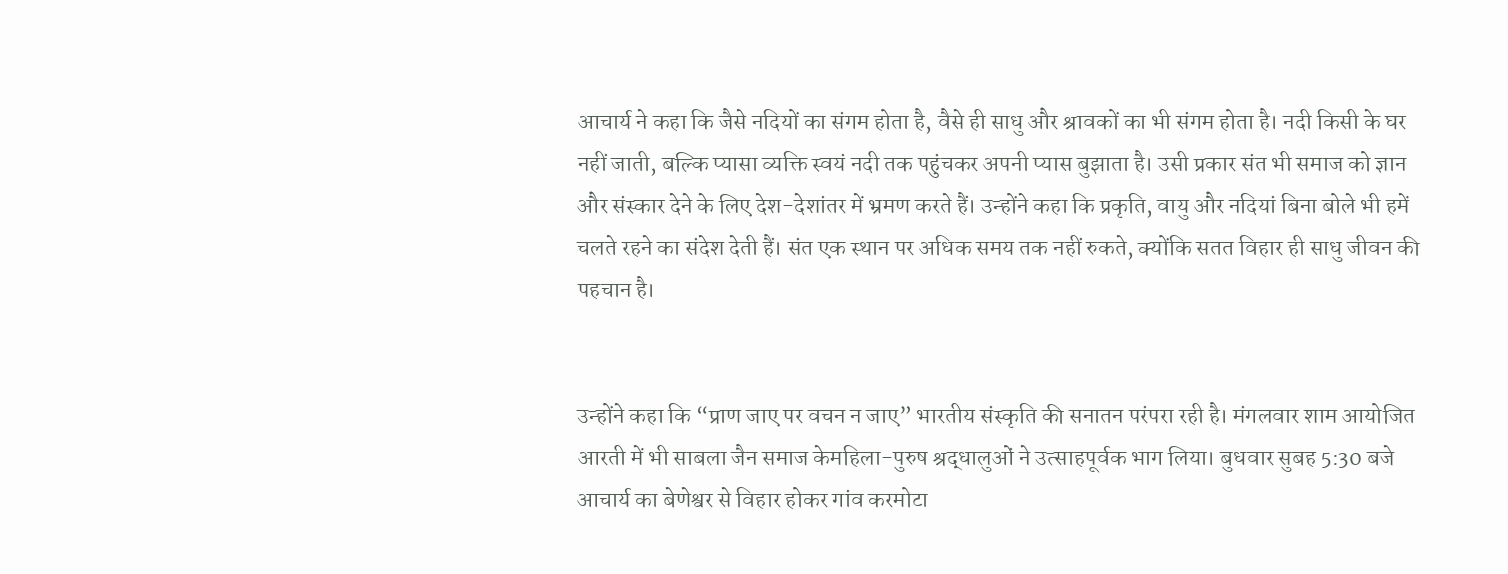आचार्य ने कहा कि जैसे नदियों का संगम होता है, वैसे ही साधु और श्रावकों का भी संगम होता है। नदी किसी के घर नहीं जाती, बल्कि प्यासा व्यक्ति स्वयं नदी तक पहुंचकर अपनी प्यास बुझाता है। उसी प्रकार संत भी समाज को ज्ञान और संस्कार देने के लिए देश-देशांतर में भ्रमण करते हैं। उन्होंने कहा कि प्रकृति, वायु और नदियां बिना बोले भी हमें चलते रहने का संदेश देती हैं। संत एक स्थान पर अधिक समय तक नहीं रुकते, क्योंकि सतत विहार ही साधु जीवन की पहचान है।


उन्होंने कहा कि “प्राण जाए पर वचन न जाए” भारतीय संस्कृति की सनातन परंपरा रही है। मंगलवार शाम आयोजित आरती में भी साबला जैन समाज केमहिला-पुरुष श्रद्धालुओं ने उत्साहपूर्वक भाग लिया। बुधवार सुबह 5:30 बजे आचार्य का बेणेश्वर से विहार होकर गांव करमोटा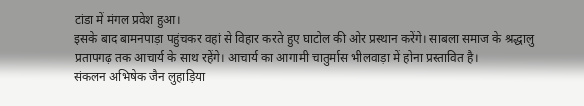टांडा में मंगल प्रवेश हुआ।
इसके बाद बामनपाड़ा पहुंचकर वहां से विहार करते हुए घाटोल की ओर प्रस्थान करेंगे। साबला समाज के श्रद्धालु प्रतापगढ़ तक आचार्य के साथ रहेंगे। आचार्य का आगामी चातुर्मास भीलवाड़ा में होना प्रस्तावित है।
संकलन अभिषेक जैन लुहाड़िया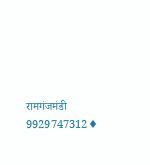रामगंजमंडी 9929747312♦